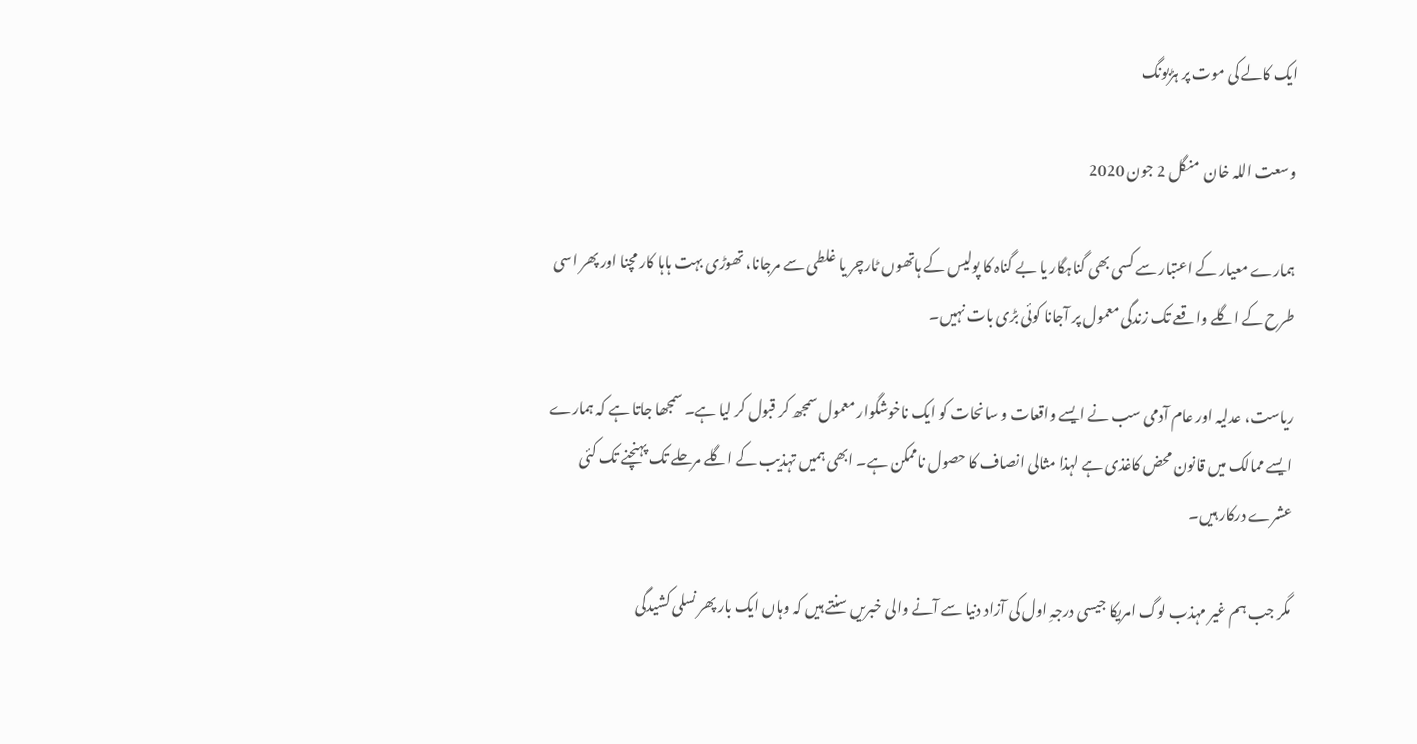ایک کالے کی موت پر ہڑبونگ

وسعت اللہ خان  منگل 2 جون 2020

ہمارے معیار کے اعتبار سے کسی بھی گناہگار یا بے گناہ کا پولیس کے ہاتھوں ٹارچر یا غلطی سے مرجانا، تھوڑی بہت ہاہا کار مچنا اور پھر اسی طرح کے اگلے واقعے تک زندگی معمول پر آجانا کوئی بڑی بات نہیں۔

ریاست، عدلیہ اور عام آدمی سب نے ایسے واقعات و سانحات کو ایک ناخوشگوار معمول سمجھ کر قبول کر لیا ہے۔ سمجھا جاتا ہے کہ ہمارے ایسے ممالک میں قانون محض کاغذی ہے لہذا مثالی انصاف کا حصول ناممکن ہے۔ ابھی ہمیں تہذیب کے اگلے مرحلے تک پہنچنے تک کئی عشرے درکار ہیں۔

مگر جب ہم غیر مہذب لوگ امریکا جیسی درجہِ اول کی آزاد دنیا سے آنے والی خبریں سنتے ہیں کہ وہاں ایک بار پھر نسلی کشیدگی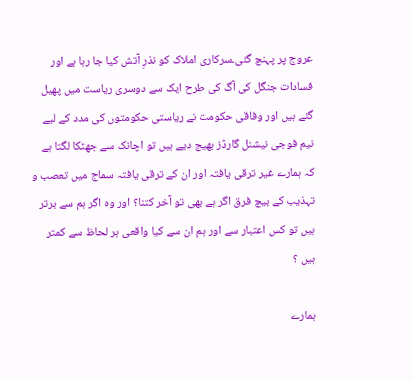عروج پر پہنچ گئی۔سرکاری املاک کو نذرِ آتش کیا جا رہا ہے اور فسادات جنگل کی آگ کی طرح ایک سے دوسری ریاست میں پھیل گئے ہیں اور وفاقی حکومت نے ریاستی حکومتوں کی مدد کے لیے نیم فوجی نیشنل گارڈز بھیج دیے ہیں تو اچانک سے جھٹکا لگتا ہے کہ ہمارے غیر ترقی یافتہ اور ان کے ترقی یافتہ سماج میں تعصب و تہذیب کے بیچ فرق اگر ہے بھی تو آخر کتنا؟ اور وہ اگر ہم سے برتر ہیں تو کس اعتبار سے اور ہم ان سے کیا واقعی ہر لحاظ سے کمتر ہیں ؟

ہمارے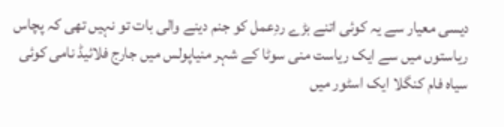دیسی معیار سے یہ کوئی اتنے بڑے ردِعمل کو جنم دینے والی بات تو نہیں تھی کہ پچاس ریاستوں میں سے ایک ریاست منی سوٹا کے شہر منیاپولس میں جارج فلائیڈ نامی کوئی سیاہ فام کنگلا ایک اسٹور میں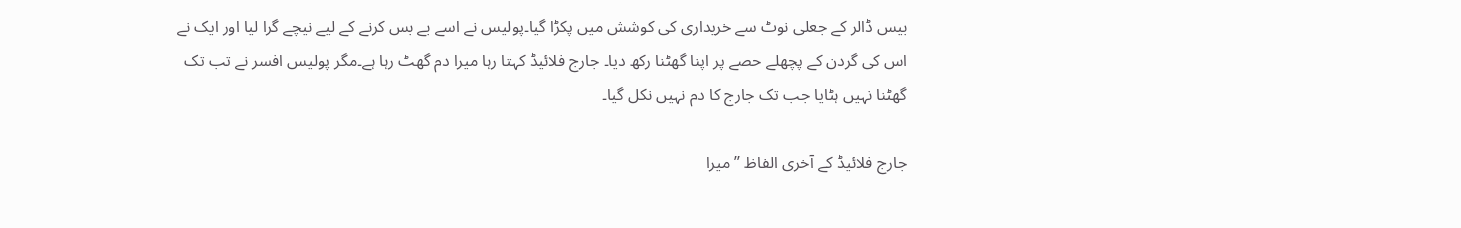بیس ڈالر کے جعلی نوٹ سے خریداری کی کوشش میں پکڑا گیا۔پولیس نے اسے بے بس کرنے کے لیے نیچے گرا لیا اور ایک نے اس کی گردن کے پچھلے حصے پر اپنا گھٹنا رکھ دیا۔ جارج فلائیڈ کہتا رہا میرا دم گھٹ رہا ہے۔مگر پولیس افسر نے تب تک گھٹنا نہیں ہٹایا جب تک جارج کا دم نہیں نکل گیا۔

جارج فلائیڈ کے آخری الفاظ ’’ میرا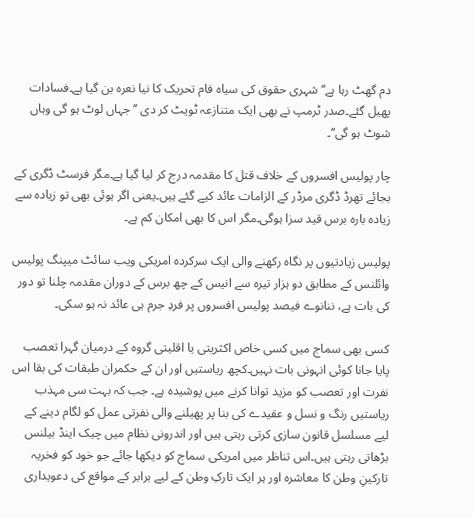دم گھٹ رہا ہے‘‘ شہری حقوق کی سیاہ فام تحریک کا نیا نعرہ بن گیا ہے۔فسادات پھیل گئے۔صدر ٹرمپ نے بھی ایک متنازعہ ٹویٹ کر دی ’’ جہاں لوٹ ہو گی وہاں شوٹ ہو گی‘‘۔

چار پولیس افسروں کے خلاف قتل کا مقدمہ درج کر لیا گیا ہے۔مگر فرسٹ ڈگری کے بجائے تھرڈ ڈگری مرڈر کے الزامات عائد کیے گئے ہیں۔یعنی اگر ہوئی بھی تو زیادہ سے زیادہ بارہ برس قید سزا ہوگی۔مگر اس کا بھی امکان کم ہے۔

پولیس زیادتیوں پر نگاہ رکھنے والی ایک سرکردہ امریکی ویب سائٹ میپنگ پولیس وائلنس کے مطابق دو ہزار تیرہ سے انیس کے چھ برس کے دوران مقدمہ چلنا تو دور کی بات ہے، ننانوے فیصد پولیس افسروں پر فردِ جرم ہی عائد نہ ہو سکی۔

کسی بھی سماج میں کسی خاص اکثریتی یا اقلیتی گروہ کے درمیان گہرا تعصب پایا جانا کوئی انہونی بات نہیں۔کچھ ریاستیں اور ان کے حکمران طبقات کی بقا اس نفرت اور تعصب کو مزید توانا کرنے میں پوشیدہ ہے۔ جب کہ بہت سی مہذب ریاستیں رنگ و نسل و عقیدے کی بنا پر پھیلنے والی نفرتی عمل کو لگام دینے کے لیے مسلسل قانون سازی کرتی رہتی ہیں اور اندرونی نظام میں چیک اینڈ بیلنس بڑھاتی رہتی ہیں۔اس تناظر میں امریکی سماج کو دیکھا جائے جو خود کو فخریہ تارکینِ وطن کا معاشرہ اور ہر ایک تارکِ وطن کے لیے برابر کے مواقع کی دعویداری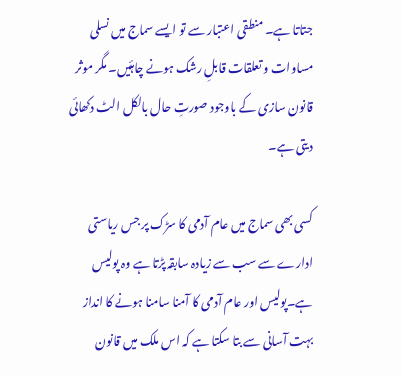جتاتا ہے۔ منطقی اعتبار سے تو ایسے سماج میں نسلی مساوات و تعلقات قابلِ رشک ہونے چاہئیں۔ مگر موثر قانون سازی کے باوجود صورتِ حال بالکل الٹ دکھائی دیتی ہے۔

کسی بھی سماج میں عام آدمی کا سڑک پر جس ریاستی ادارے سے سب سے زیادہ سابقہ پڑتا ہے وہ پولیس ہے۔پولیس اور عام آدمی کا آمنا سامنا ہونے کا انداز بہت آسانی سے بتا سکتا ہے کہ اس ملک میں قانون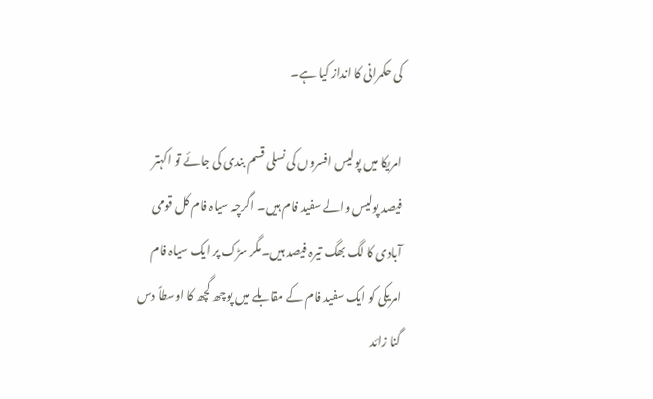کی حکمرانی کا انداز کیا ہے۔

امریکا میں پولیس افسروں کی نسلی قسم بندی کی جائے تو اکہتر فیصد پولیس والے سفید فام ہیں۔ اگرچہ سیاہ فام کل قومی آبادی کا لگ بھگ تیرہ فیصد ہیں۔مگر سڑک پر ایک سیاہ فام امریکی کو ایک سفید فام کے مقابلے میں پوچھ گچھ کا اوسطاً دس گنا زائد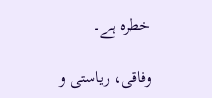خطرہ ہے۔

وفاقی، ریاستی و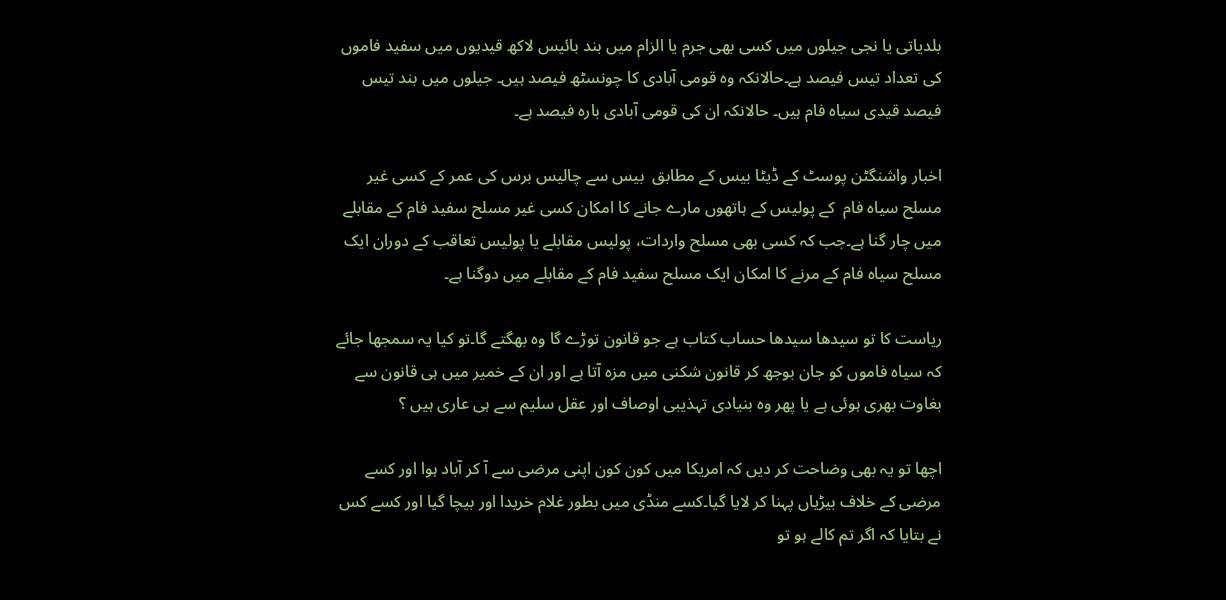بلدیاتی یا نجی جیلوں میں کسی بھی جرم یا الزام میں بند بائیس لاکھ قیدیوں میں سفید فاموں کی تعداد تیس فیصد ہے۔حالانکہ وہ قومی آبادی کا چونسٹھ فیصد ہیں۔ جیلوں میں بند تیس فیصد قیدی سیاہ فام ہیں۔ حالانکہ ان کی قومی آبادی بارہ فیصد ہے۔

اخبار واشنگٹن پوسٹ کے ڈیٹا بیس کے مطابق  بیس سے چالیس برس کی عمر کے کسی غیر مسلح سیاہ فام  کے پولیس کے ہاتھوں مارے جانے کا امکان کسی غیر مسلح سفید فام کے مقابلے میں چار گنا ہے۔جب کہ کسی بھی مسلح واردات، پولیس مقابلے یا پولیس تعاقب کے دوران ایک مسلح سیاہ فام کے مرنے کا امکان ایک مسلح سفید فام کے مقابلے میں دوگنا ہے۔

ریاست کا تو سیدھا سیدھا حساب کتاب ہے جو قانون توڑے گا وہ بھگتے گا۔تو کیا یہ سمجھا جائے کہ سیاہ فاموں کو جان بوجھ کر قانون شکنی میں مزہ آتا ہے اور ان کے خمیر میں ہی قانون سے بغاوت بھری ہوئی ہے یا پھر وہ بنیادی تہذیبی اوصاف اور عقل سلیم سے ہی عاری ہیں ؟

اچھا تو یہ بھی وضاحت کر دیں کہ امریکا میں کون کون اپنی مرضی سے آ کر آباد ہوا اور کسے مرضی کے خلاف بیڑیاں پہنا کر لایا گیا۔کسے منڈی میں بطور غلام خریدا اور بیچا گیا اور کسے کس نے بتایا کہ اگر تم کالے ہو تو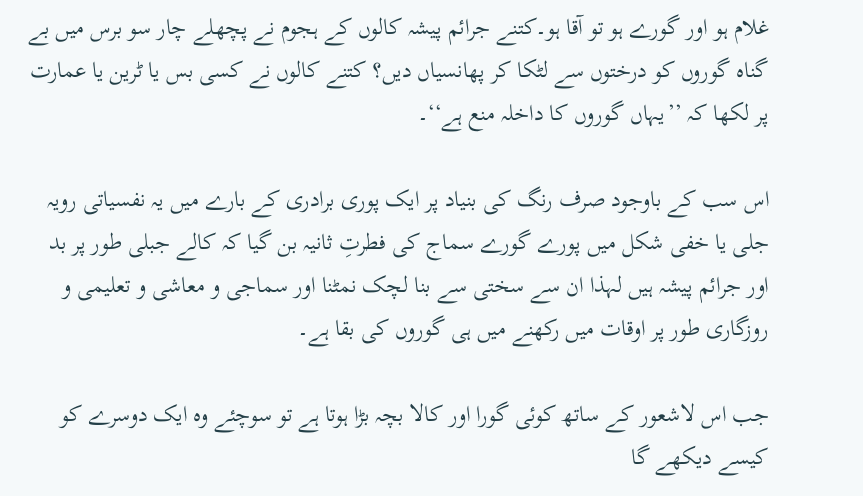غلام ہو اور گورے ہو تو آقا ہو۔کتنے جرائم پیشہ کالوں کے ہجوم نے پچھلے چار سو برس میں بے گناہ گوروں کو درختوں سے لٹکا کر پھانسیاں دیں؟ کتنے کالوں نے کسی بس یا ٹرین یا عمارت پر لکھا کہ ’’یہاں گوروں کا داخلہ منع ہے‘‘۔

اس سب کے باوجود صرف رنگ کی بنیاد پر ایک پوری برادری کے بارے میں یہ نفسیاتی رویہ جلی یا خفی شکل میں پورے گورے سماج کی فطرتِ ثانیہ بن گیا کہ کالے جبلی طور پر بد اور جرائم پیشہ ہیں لہذا ان سے سختی سے بنا لچک نمٹنا اور سماجی و معاشی و تعلیمی و روزگاری طور پر اوقات میں رکھنے میں ہی گوروں کی بقا ہے۔

جب اس لاشعور کے ساتھ کوئی گورا اور کالا بچہ بڑا ہوتا ہے تو سوچئے وہ ایک دوسرے کو کیسے دیکھے گا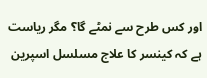اور کس طرح سے نمٹے گا؟ مگر ریاست ہے کہ کینسر کا علاج مسلسل اسپرین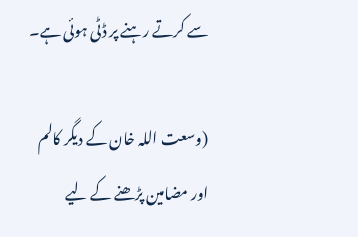سے کرتے رہنے پر ڈٹی ہوئی ہے۔

(وسعت اللہ خان کے دیگر کالم اور مضامین پڑھنے کے لیے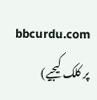bbcurdu.com پر کلک کیجیے)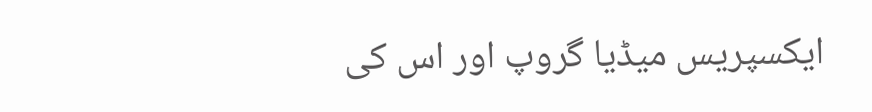ایکسپریس میڈیا گروپ اور اس کی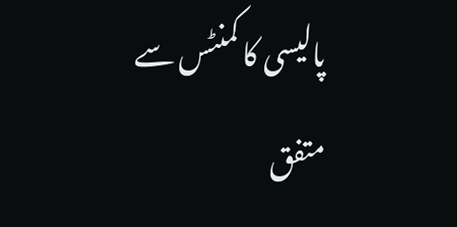پالیسی کا کمنٹس سے متفق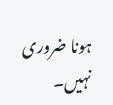ہونا ضروری نہیں۔